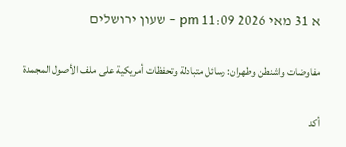א 31 מאי 2026 11:09 pm - שעון ירושלים

مفاوضات واشنطن وطهران: رسائل متبادلة وتحفظات أمريكية على ملف الأصول المجمدة

أكد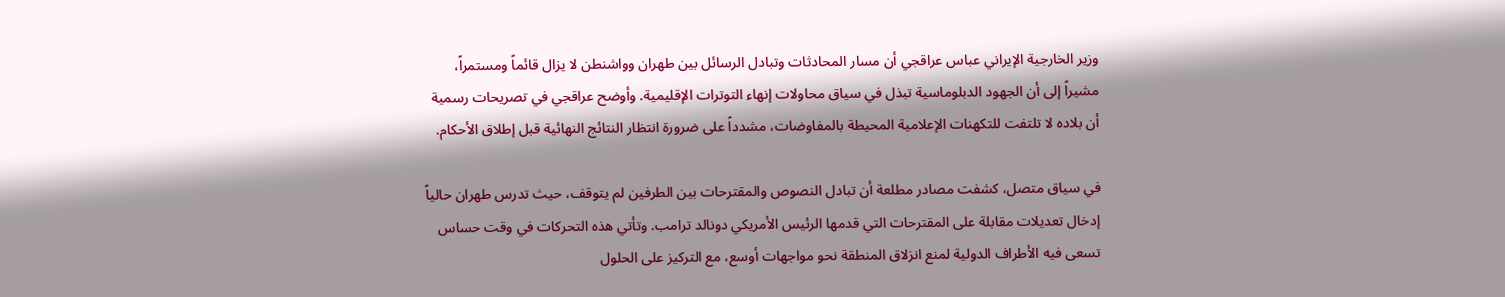وزير الخارجية الإيراني عباس عراقجي أن مسار المحادثات وتبادل الرسائل بين طهران وواشنطن لا يزال قائماً ومستمراً، مشيراً إلى أن الجهود الدبلوماسية تبذل في سياق محاولات إنهاء التوترات الإقليمية. وأوضح عراقجي في تصريحات رسمية أن بلاده لا تلتفت للتكهنات الإعلامية المحيطة بالمفاوضات، مشدداً على ضرورة انتظار النتائج النهائية قبل إطلاق الأحكام.

في سياق متصل، كشفت مصادر مطلعة أن تبادل النصوص والمقترحات بين الطرفين لم يتوقف، حيث تدرس طهران حالياً إدخال تعديلات مقابلة على المقترحات التي قدمها الرئيس الأمريكي دونالد ترامب. وتأتي هذه التحركات في وقت حساس تسعى فيه الأطراف الدولية لمنع انزلاق المنطقة نحو مواجهات أوسع، مع التركيز على الحلول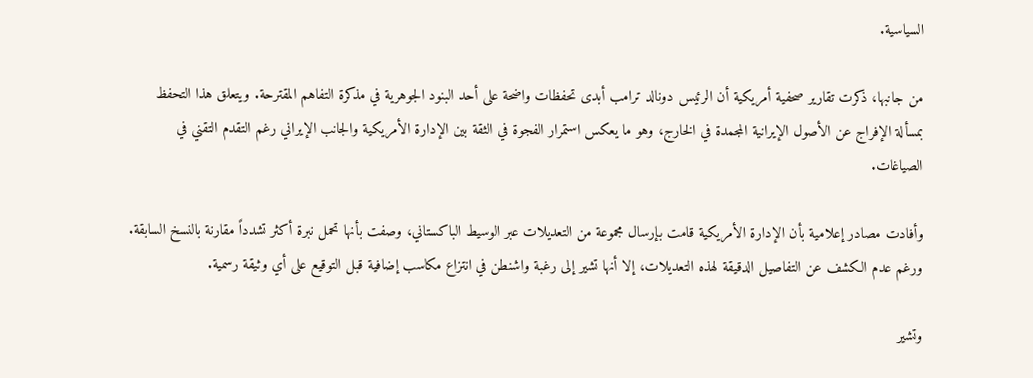السياسية.

من جانبها، ذكرت تقارير صحفية أمريكية أن الرئيس دونالد ترامب أبدى تحفظات واضحة على أحد البنود الجوهرية في مذكرة التفاهم المقترحة. ويتعلق هذا التحفظ بمسألة الإفراج عن الأصول الإيرانية المجمدة في الخارج، وهو ما يعكس استمرار الفجوة في الثقة بين الإدارة الأمريكية والجانب الإيراني رغم التقدم التقني في الصياغات.

وأفادت مصادر إعلامية بأن الإدارة الأمريكية قامت بإرسال مجموعة من التعديلات عبر الوسيط الباكستاني، وصفت بأنها تحمل نبرة أكثر تشدداً مقارنة بالنسخ السابقة. ورغم عدم الكشف عن التفاصيل الدقيقة لهذه التعديلات، إلا أنها تشير إلى رغبة واشنطن في انتزاع مكاسب إضافية قبل التوقيع على أي وثيقة رسمية.

وتشير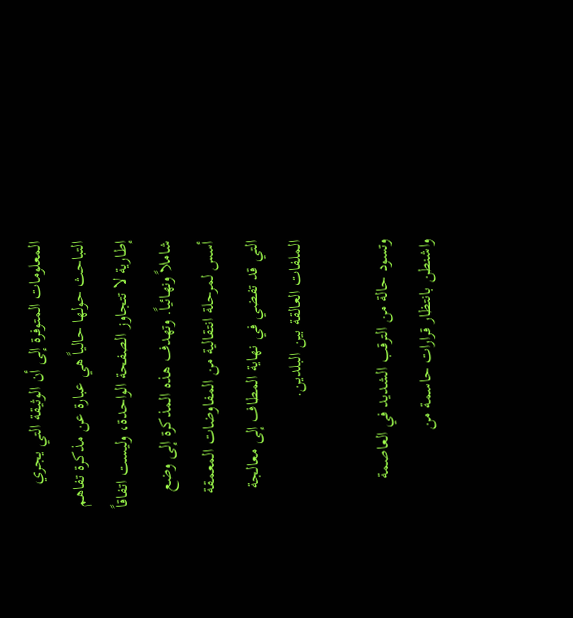المعلومات المتوفرة إلى أن الوثيقة التي يجري التباحث حولها حالياً هي عبارة عن مذكرة تفاهم إطارية لا تتجاوز الصفحة الواحدة، وليست اتفاقاً شاملاً ونهائياً. وتهدف هذه المذكرة إلى وضع أسس لمرحلة انتقالية من المفاوضات المعمقة التي قد تفضي في نهاية المطاف إلى معالجة الملفات العالقة بين البلدين.

وتسود حالة من الترقب الشديد في العاصمة واشنطن بانتظار قرارات حاسمة من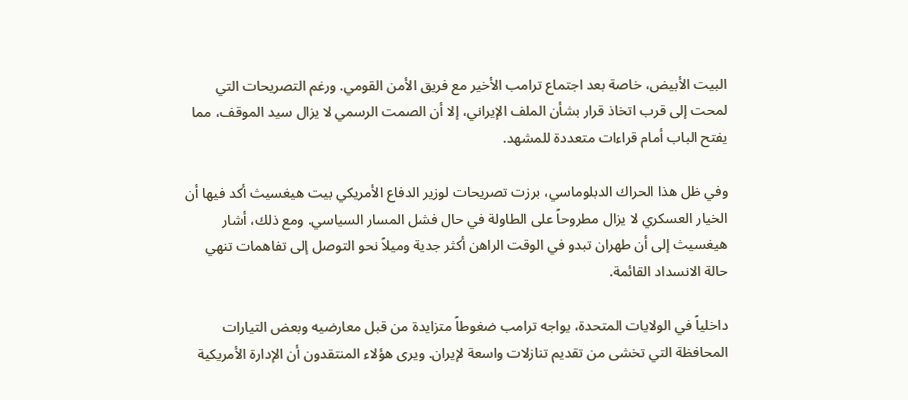البيت الأبيض، خاصة بعد اجتماع ترامب الأخير مع فريق الأمن القومي. ورغم التصريحات التي لمحت إلى قرب اتخاذ قرار بشأن الملف الإيراني، إلا أن الصمت الرسمي لا يزال سيد الموقف، مما يفتح الباب أمام قراءات متعددة للمشهد.

وفي ظل هذا الحراك الدبلوماسي، برزت تصريحات لوزير الدفاع الأمريكي بيت هيغسيث أكد فيها أن الخيار العسكري لا يزال مطروحاً على الطاولة في حال فشل المسار السياسي. ومع ذلك، أشار هيغسيث إلى أن طهران تبدو في الوقت الراهن أكثر جدية وميلاً نحو التوصل إلى تفاهمات تنهي حالة الانسداد القائمة.

داخلياً في الولايات المتحدة، يواجه ترامب ضغوطاً متزايدة من قبل معارضيه وبعض التيارات المحافظة التي تخشى من تقديم تنازلات واسعة لإيران. ويرى هؤلاء المنتقدون أن الإدارة الأمريكية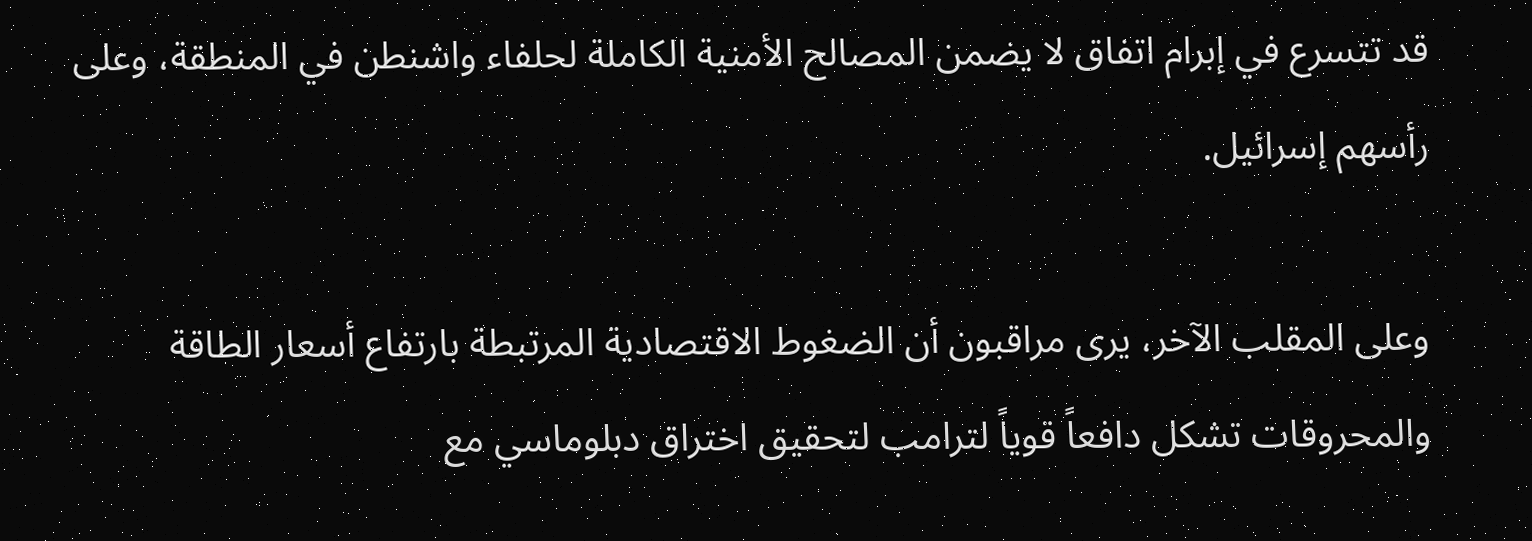قد تتسرع في إبرام اتفاق لا يضمن المصالح الأمنية الكاملة لحلفاء واشنطن في المنطقة، وعلى رأسهم إسرائيل.

وعلى المقلب الآخر، يرى مراقبون أن الضغوط الاقتصادية المرتبطة بارتفاع أسعار الطاقة والمحروقات تشكل دافعاً قوياً لترامب لتحقيق اختراق دبلوماسي مع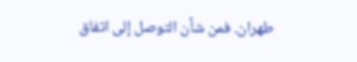طهران. فمن شأن التوصل إلى اتفاق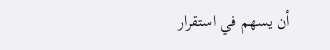أن يسهم في استقرار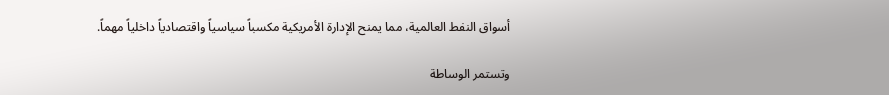أسواق النفط العالمية، مما يمنح الإدارة الأمريكية مكسباً سياسياً واقتصادياً داخلياً مهماً.

وتستمر الوساطة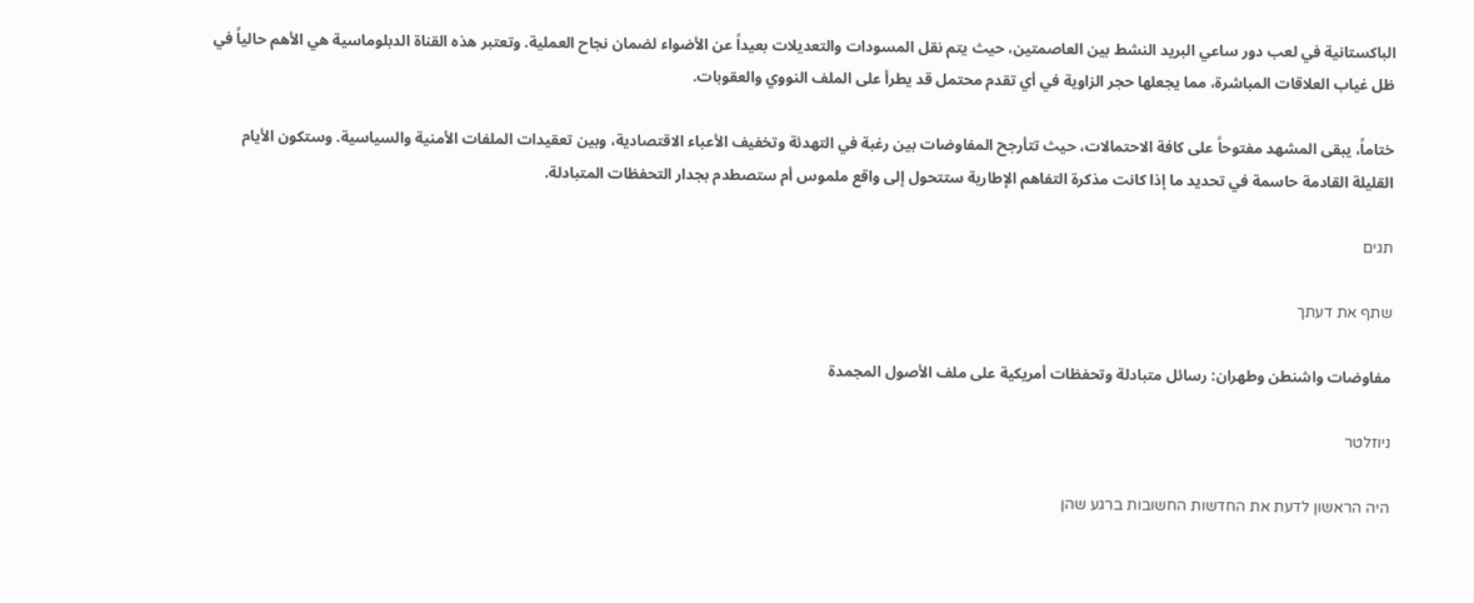الباكستانية في لعب دور ساعي البريد النشط بين العاصمتين، حيث يتم نقل المسودات والتعديلات بعيداً عن الأضواء لضمان نجاح العملية. وتعتبر هذه القناة الدبلوماسية هي الأهم حالياً في ظل غياب العلاقات المباشرة، مما يجعلها حجر الزاوية في أي تقدم محتمل قد يطرأ على الملف النووي والعقوبات.

ختاماً، يبقى المشهد مفتوحاً على كافة الاحتمالات، حيث تتأرجح المفاوضات بين رغبة في التهدئة وتخفيف الأعباء الاقتصادية، وبين تعقيدات الملفات الأمنية والسياسية. وستكون الأيام القليلة القادمة حاسمة في تحديد ما إذا كانت مذكرة التفاهم الإطارية ستتحول إلى واقع ملموس أم ستصطدم بجدار التحفظات المتبادلة.

תגים

שתף את דעתך

مفاوضات واشنطن وطهران: رسائل متبادلة وتحفظات أمريكية على ملف الأصول المجمدة

ניוזלטר

היה הראשון לדעת את החדשות החשובות ברגע שהן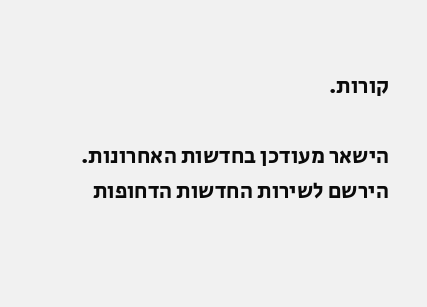קורות.

הישאר מעודכן בחדשות האחרונות. הירשם לשירות החדשות הדחופות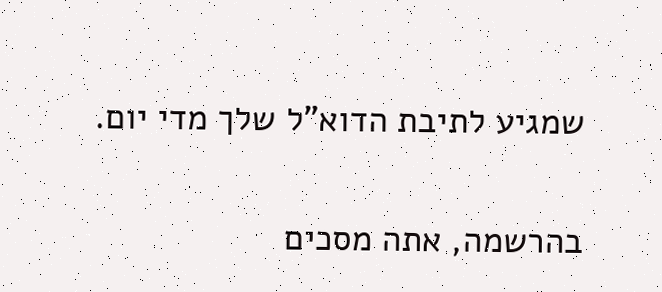שמגיע לתיבת הדוא"ל שלך מדי יום.

בהרשמה, אתה מסכים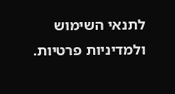לתנאי השימוש ולמדיניות פרטיות.